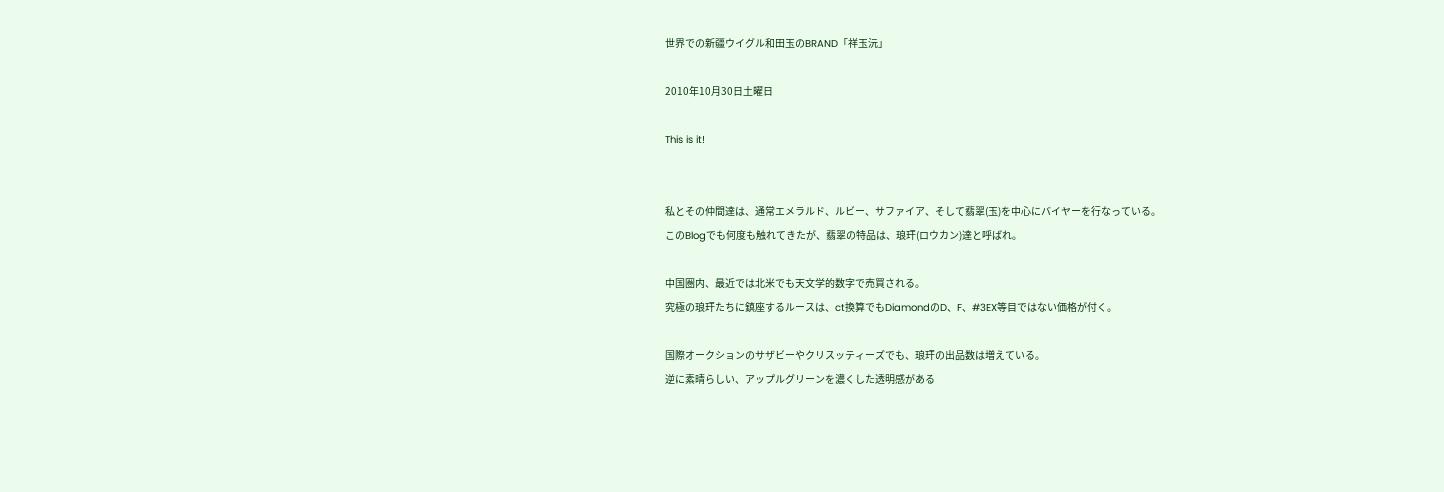世界での新疆ウイグル和田玉のBRAND「祥玉沅」

2010年10月30日土曜日

This is it!


私とその仲間達は、通常エメラルド、ルビー、サファイア、そして翡翠(玉)を中心にバイヤーを行なっている。
このBlogでも何度も触れてきたが、翡翠の特品は、琅玕(ロウカン)達と呼ばれ。

中国圏内、最近では北米でも天文学的数字で売買される。
究極の琅玕たちに鎮座するルースは、ct換算でもDiamondのD、F、#3EX等目ではない価格が付く。

国際オークションのサザビーやクリスッティーズでも、琅玕の出品数は増えている。
逆に素晴らしい、アップルグリーンを濃くした透明感がある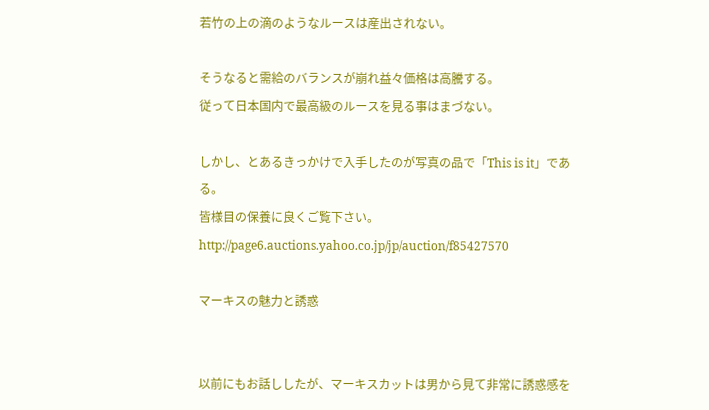若竹の上の滴のようなルースは産出されない。

そうなると需給のバランスが崩れ益々価格は高騰する。
従って日本国内で最高級のルースを見る事はまづない。

しかし、とあるきっかけで入手したのが写真の品で「This is it」である。
皆様目の保養に良くご覧下さい。
http://page6.auctions.yahoo.co.jp/jp/auction/f85427570

マーキスの魅力と誘惑


以前にもお話ししたが、マーキスカットは男から見て非常に誘惑感を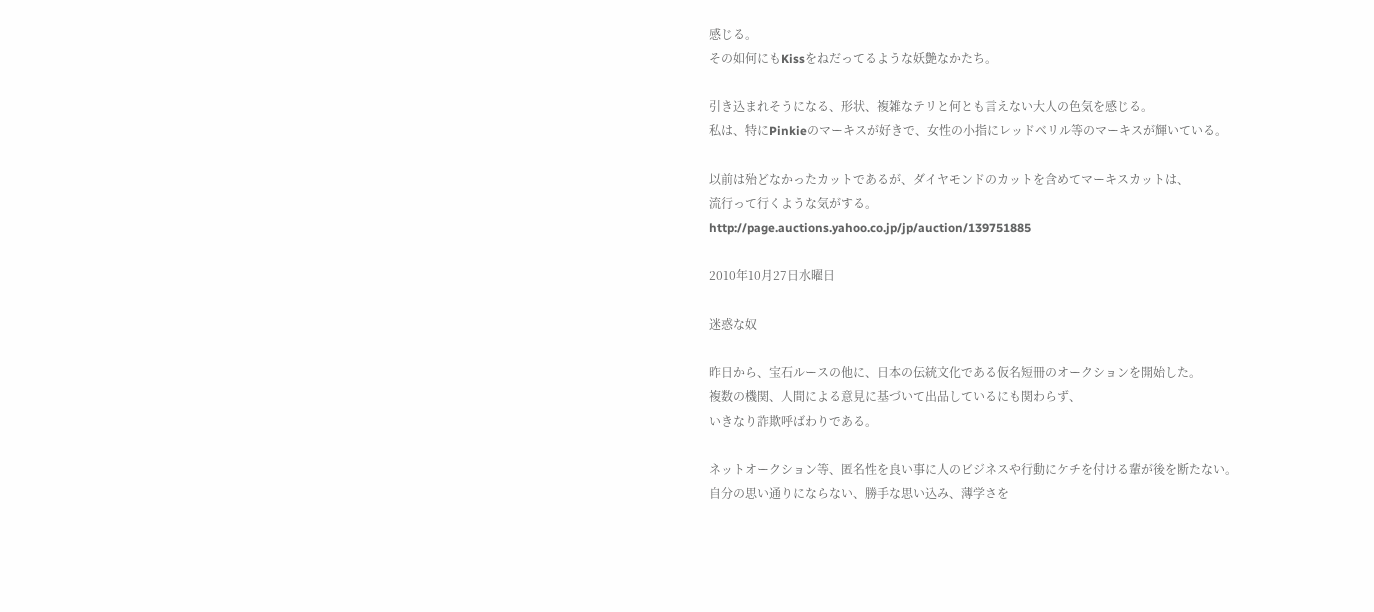感じる。
その如何にもKissをねだってるような妖艶なかたち。

引き込まれそうになる、形状、複雑なテリと何とも言えない大人の色気を感じる。
私は、特にPinkieのマーキスが好きで、女性の小指にレッドベリル等のマーキスが輝いている。

以前は殆どなかったカットであるが、ダイヤモンドのカットを含めてマーキスカットは、
流行って行くような気がする。
http://page.auctions.yahoo.co.jp/jp/auction/139751885

2010年10月27日水曜日

迷惑な奴

昨日から、宝石ルースの他に、日本の伝統文化である仮名短冊のオークションを開始した。
複数の機関、人間による意見に基づいて出品しているにも関わらず、
いきなり詐欺呼ばわりである。

ネットオークション等、匿名性を良い事に人のビジネスや行動にケチを付ける輩が後を断たない。
自分の思い通りにならない、勝手な思い込み、薄学さを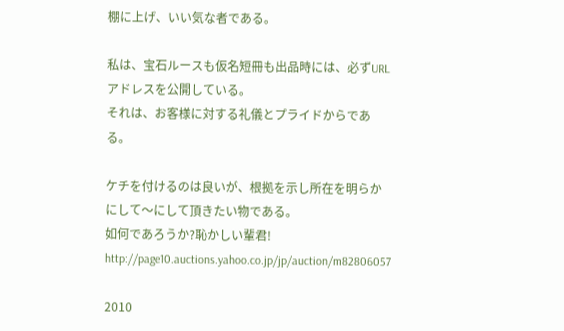棚に上げ、いい気な者である。

私は、宝石ルースも仮名短冊も出品時には、必ずURLアドレスを公開している。
それは、お客様に対する礼儀とプライドからである。

ケチを付けるのは良いが、根拠を示し所在を明らかにして〜にして頂きたい物である。
如何であろうか?恥かしい輩君!
http://page10.auctions.yahoo.co.jp/jp/auction/m82806057

2010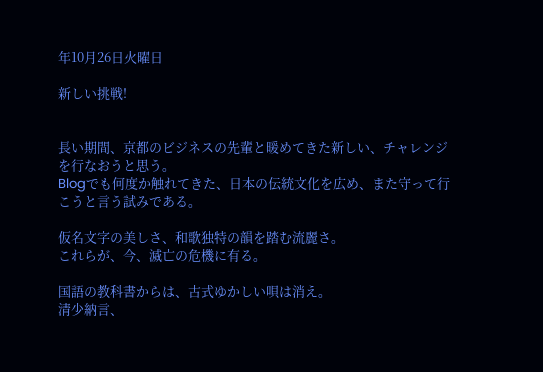年10月26日火曜日

新しい挑戦!


長い期間、京都のビジネスの先輩と暖めてきた新しい、チャレンジを行なおうと思う。
Blogでも何度か触れてきた、日本の伝統文化を広め、また守って行こうと言う試みである。

仮名文字の美しさ、和歌独特の韻を踏む流麗さ。
これらが、今、滅亡の危機に有る。

国語の教科書からは、古式ゆかしい唄は消え。
清少納言、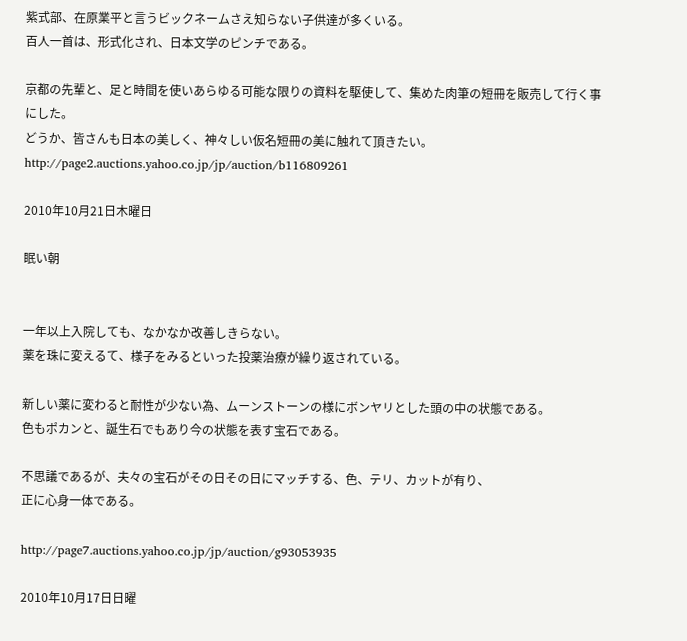紫式部、在原業平と言うビックネームさえ知らない子供達が多くいる。
百人一首は、形式化され、日本文学のピンチである。

京都の先輩と、足と時間を使いあらゆる可能な限りの資料を駆使して、集めた肉筆の短冊を販売して行く事にした。
どうか、皆さんも日本の美しく、神々しい仮名短冊の美に触れて頂きたい。
http://page2.auctions.yahoo.co.jp/jp/auction/b116809261

2010年10月21日木曜日

眠い朝


一年以上入院しても、なかなか改善しきらない。
薬を珠に変えるて、様子をみるといった投薬治療が繰り返されている。

新しい薬に変わると耐性が少ない為、ムーンストーンの様にボンヤリとした頭の中の状態である。
色もポカンと、誕生石でもあり今の状態を表す宝石である。

不思議であるが、夫々の宝石がその日その日にマッチする、色、テリ、カットが有り、
正に心身一体である。

http://page7.auctions.yahoo.co.jp/jp/auction/g93053935

2010年10月17日日曜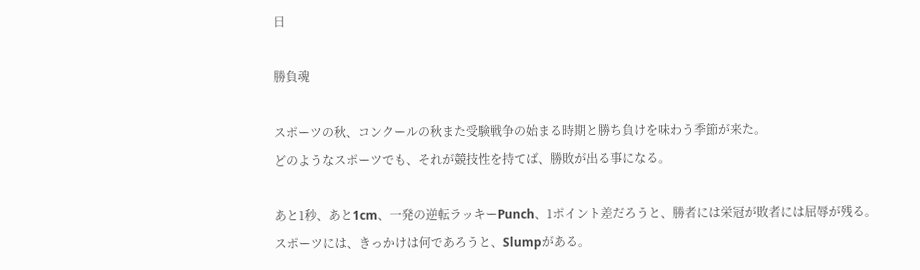日

勝負魂

スポーツの秋、コンクールの秋また受験戦争の始まる時期と勝ち負けを味わう季節が来た。
どのようなスポーツでも、それが競技性を持てば、勝敗が出る事になる。

あと1秒、あと1cm、一発の逆転ラッキーPunch、1ポイント差だろうと、勝者には栄冠が敗者には屈辱が残る。
スポーツには、きっかけは何であろうと、Slumpがある。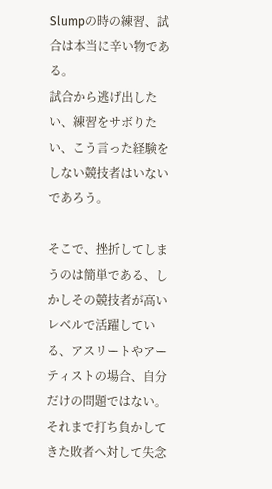Slumpの時の練習、試合は本当に辛い物である。
試合から逃げ出したい、練習をサボりたい、こう言った経験をしない競技者はいないであろう。

そこで、挫折してしまうのは簡単である、しかしその競技者が高いレベルで活躍している、アスリートやアーティストの場合、自分だけの問題ではない。それまで打ち負かしてきた敗者へ対して失念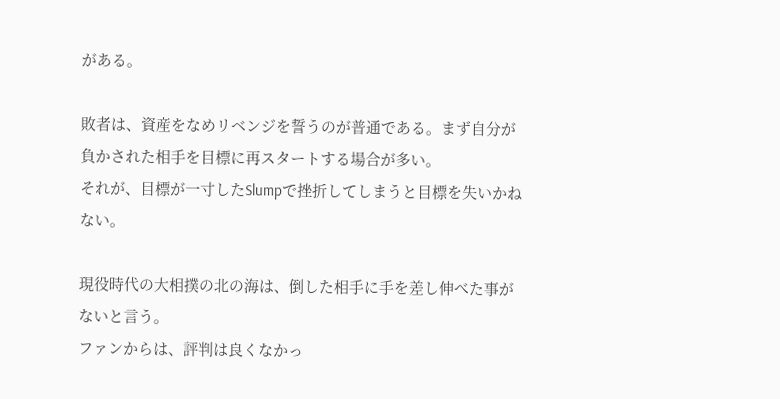がある。

敗者は、資産をなめリベンジを誓うのが普通である。まず自分が負かされた相手を目標に再スタートする場合が多い。
それが、目標が一寸したSlumpで挫折してしまうと目標を失いかねない。

現役時代の大相撲の北の海は、倒した相手に手を差し伸べた事がないと言う。
ファンからは、評判は良くなかっ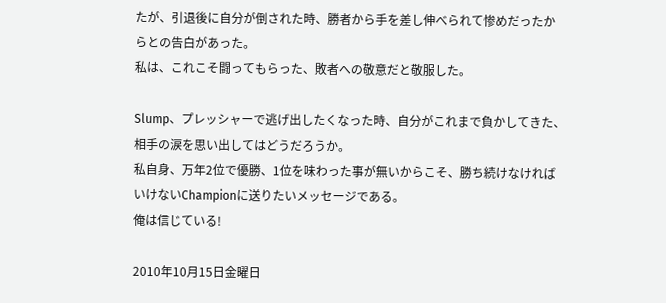たが、引退後に自分が倒された時、勝者から手を差し伸べられて惨めだったからとの告白があった。
私は、これこそ闘ってもらった、敗者への敬意だと敬服した。

Slump、プレッシャーで逃げ出したくなった時、自分がこれまで負かしてきた、相手の涙を思い出してはどうだろうか。
私自身、万年2位で優勝、1位を味わった事が無いからこそ、勝ち続けなければいけないChampionに送りたいメッセージである。
俺は信じている!

2010年10月15日金曜日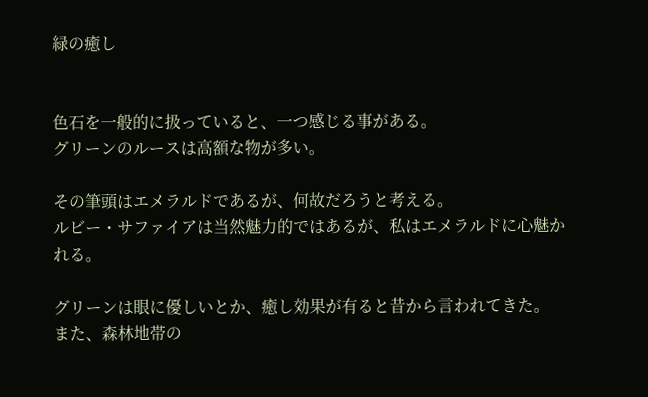緑の癒し


色石を一般的に扱っていると、一つ感じる事がある。
グリーンのルースは高額な物が多い。

その筆頭はエメラルドであるが、何故だろうと考える。
ルビー・サファイアは当然魅力的ではあるが、私はエメラルドに心魅かれる。

グリーンは眼に優しいとか、癒し効果が有ると昔から言われてきた。
また、森林地帯の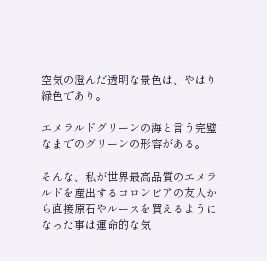空気の澄んだ透明な景色は、やはり緑色であり。

エメラルドグリーンの海と言う完璧なまでのグリーンの形容がある。

そんな、私が世界最高品質のエメラルドを産出するコロンビアの友人から直接原石やルースを買えるようになった事は運命的な気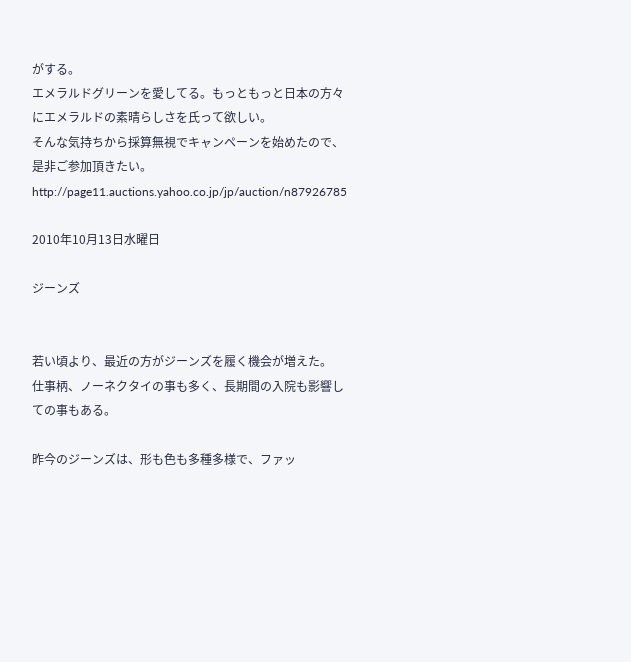がする。
エメラルドグリーンを愛してる。もっともっと日本の方々にエメラルドの素晴らしさを氏って欲しい。
そんな気持ちから採算無視でキャンペーンを始めたので、是非ご参加頂きたい。
http://page11.auctions.yahoo.co.jp/jp/auction/n87926785

2010年10月13日水曜日

ジーンズ


若い頃より、最近の方がジーンズを履く機会が増えた。
仕事柄、ノーネクタイの事も多く、長期間の入院も影響しての事もある。

昨今のジーンズは、形も色も多種多様で、ファッ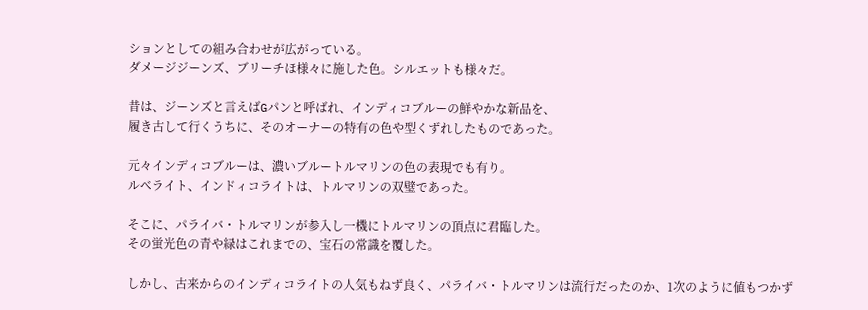ションとしての組み合わせが広がっている。
ダメージジーンズ、ブリーチほ様々に施した色。シルエットも様々だ。

昔は、ジーンズと言えばGパンと呼ばれ、インディコブルーの鮮やかな新品を、
履き古して行くうちに、そのオーナーの特有の色や型くずれしたものであった。

元々インディコブルーは、濃いブルートルマリンの色の表現でも有り。
ルベライト、インドィコライトは、トルマリンの双璧であった。

そこに、パライバ・トルマリンが参入し一機にトルマリンの頂点に君臨した。
その蛍光色の青や緑はこれまでの、宝石の常識を覆した。

しかし、古来からのインディコライトの人気もねず良く、パライバ・トルマリンは流行だったのか、1次のように値もつかず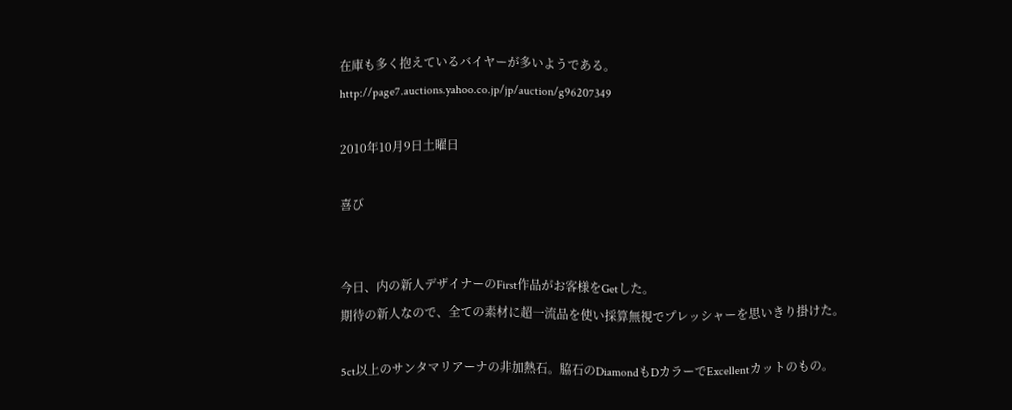在庫も多く抱えているバイヤーが多いようである。
http://page7.auctions.yahoo.co.jp/jp/auction/g96207349

2010年10月9日土曜日

喜び


今日、内の新人デザイナーのFirst作品がお客様をGetした。
期待の新人なので、全ての素材に超一流品を使い採算無視でプレッシャーを思いきり掛けた。

5ct以上のサンタマリアーナの非加熱石。脇石のDiamondもDカラーでExcellentカットのもの。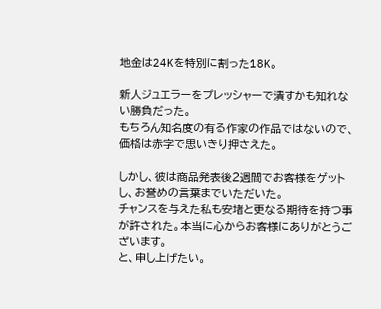地金は24Kを特別に割った18K。

新人ジュエラーをプレッシャーで潰すかも知れない勝負だった。
もちろん知名度の有る作家の作品ではないので、価格は赤字で思いきり押さえた。

しかし、彼は商品発表後2週間でお客様をゲットし、お誉めの言葉までいただいた。
チャンスを与えた私も安堵と更なる期待を持つ事が許された。本当に心からお客様にありがとうございます。
と、申し上げたい。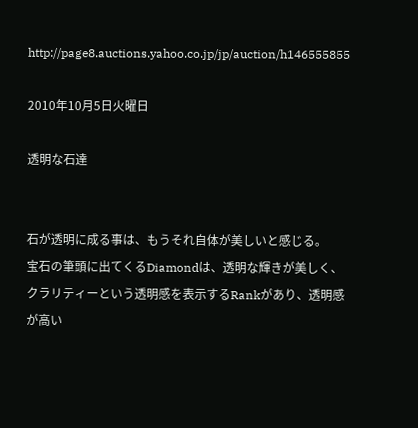http://page8.auctions.yahoo.co.jp/jp/auction/h146555855

2010年10月5日火曜日

透明な石達


石が透明に成る事は、もうそれ自体が美しいと感じる。
宝石の筆頭に出てくるDiamondは、透明な輝きが美しく、
クラリティーという透明感を表示するRankがあり、透明感が高い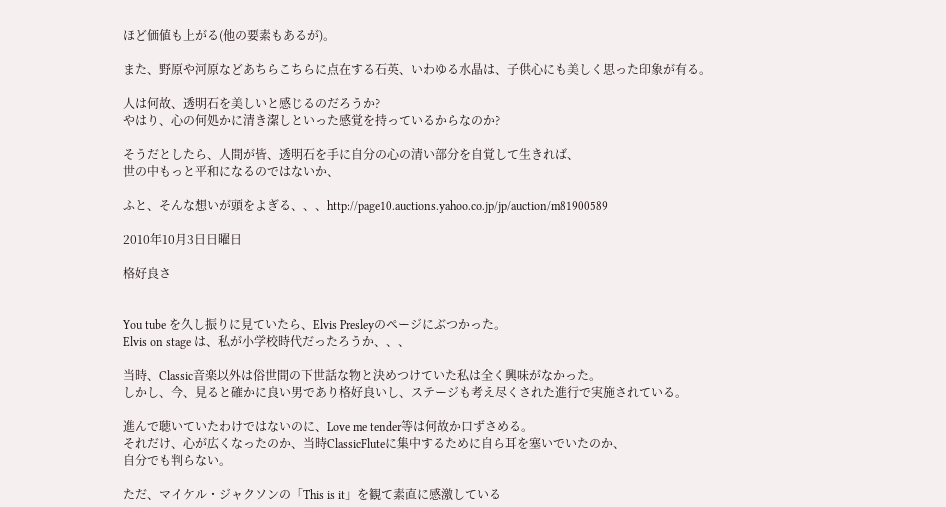ほど価値も上がる(他の要素もあるが)。

また、野原や河原などあちらこちらに点在する石英、いわゆる水晶は、子供心にも美しく思った印象が有る。

人は何故、透明石を美しいと感じるのだろうか?
やはり、心の何処かに清き潔しといった感覚を持っているからなのか?

そうだとしたら、人間が皆、透明石を手に自分の心の清い部分を自覚して生きれば、
世の中もっと平和になるのではないか、

ふと、そんな想いが頭をよぎる、、、http://page10.auctions.yahoo.co.jp/jp/auction/m81900589

2010年10月3日日曜日

格好良さ


You tube を久し振りに見ていたら、Elvis Presleyのページにぶつかった。
Elvis on stage は、私が小学校時代だったろうか、、、

当時、Classic音楽以外は俗世間の下世話な物と決めつけていた私は全く興味がなかった。
しかし、今、見ると確かに良い男であり格好良いし、ステージも考え尽くされた進行で実施されている。

進んで聴いていたわけではないのに、Love me tender等は何故か口ずさめる。
それだけ、心が広くなったのか、当時ClassicFluteに集中するために自ら耳を塞いでいたのか、
自分でも判らない。

ただ、マイケル・ジャクソンの「This is it」を観て素直に感激している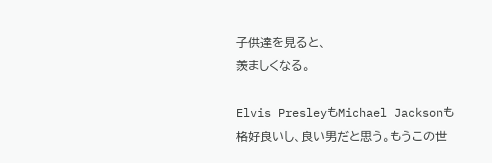子供達を見ると、
羨ましくなる。

Elvis PresleyもMichael Jacksonも格好良いし、良い男だと思う。もうこの世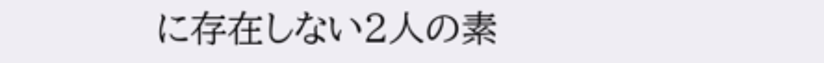に存在しない2人の素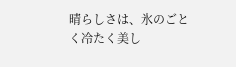晴らしさは、氷のごとく冷たく美し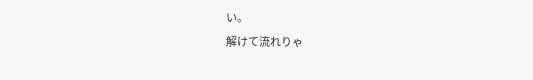い。
解けて流れりゃ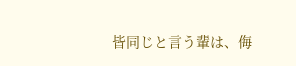皆同じと言う輩は、侮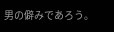男の僻みであろう。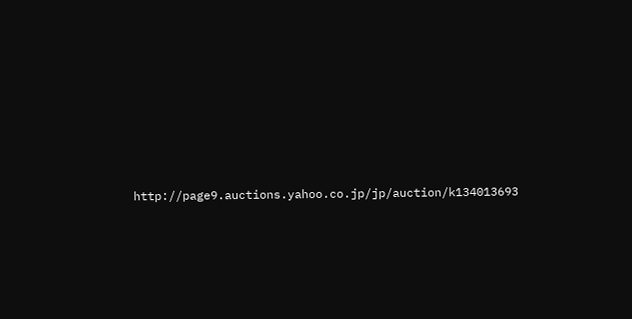http://page9.auctions.yahoo.co.jp/jp/auction/k134013693